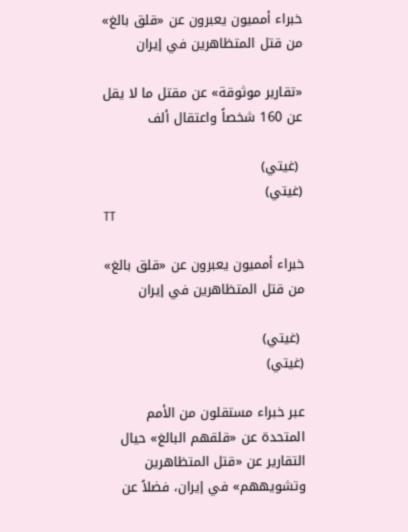خبراء أمميون يعبرون عن «قلق بالغ» من قتل المتظاهرين في إيران

«تقارير موثوقة» عن مقتل ما لا يقل عن 160 شخصاً واعتقال ألف

 (غيتي)
(غيتي)
TT

خبراء أمميون يعبرون عن «قلق بالغ» من قتل المتظاهرين في إيران

 (غيتي)
(غيتي)

عبر خبراء مستقلون من الأمم المتحدة عن «قلقهم البالغ» حيال التقارير عن «قتل المتظاهرين وتشويههم» في إيران، فضلاً عن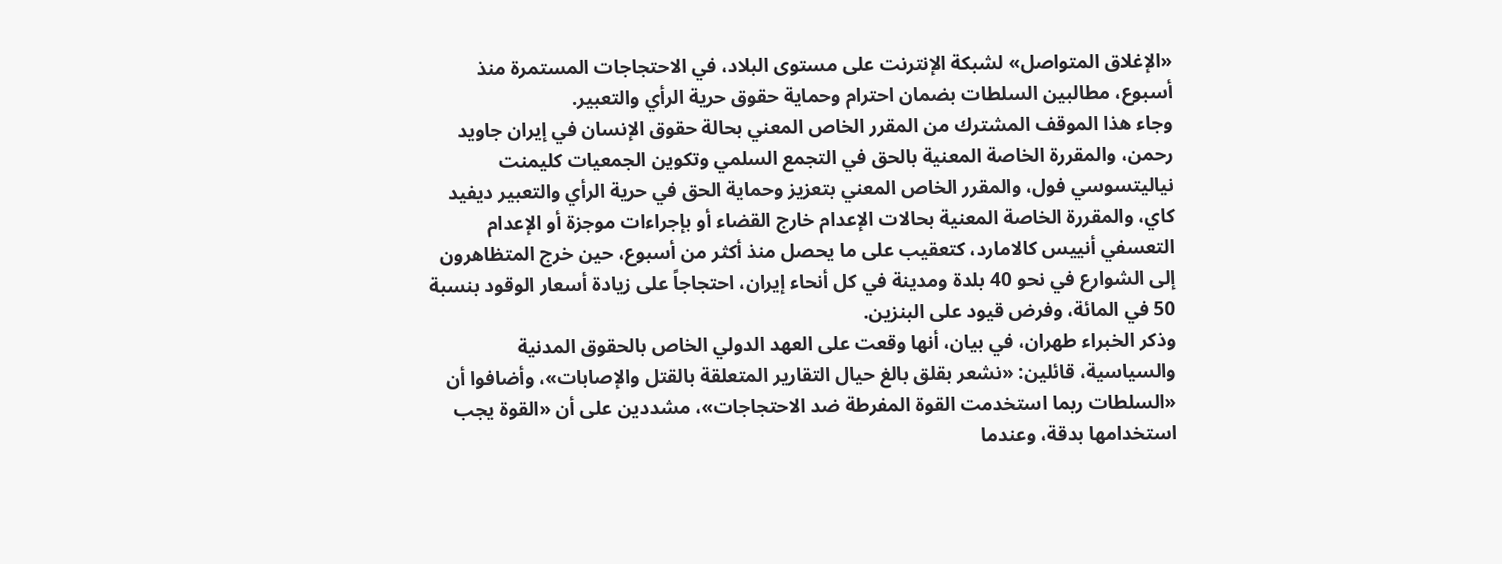«الإغلاق المتواصل» لشبكة الإنترنت على مستوى البلاد، في الاحتجاجات المستمرة منذ أسبوع، مطالبين السلطات بضمان احترام وحماية حقوق حرية الرأي والتعبير.
وجاء هذا الموقف المشترك من المقرر الخاص المعني بحالة حقوق الإنسان في إيران جاويد رحمن، والمقررة الخاصة المعنية بالحق في التجمع السلمي وتكوين الجمعيات كليمنت نياليتسوسي فول، والمقرر الخاص المعني بتعزيز وحماية الحق في حرية الرأي والتعبير ديفيد كاي، والمقررة الخاصة المعنية بحالات الإعدام خارج القضاء أو بإجراءات موجزة أو الإعدام التعسفي أنييس كالامارد، كتعقيب على ما يحصل منذ أكثر من أسبوع، حين خرج المتظاهرون إلى الشوارع في نحو 40 بلدة ومدينة في كل أنحاء إيران، احتجاجاً على زيادة أسعار الوقود بنسبة 50 في المائة، وفرض قيود على البنزين.
وذكر الخبراء طهران، في بيان، أنها وقعت على العهد الدولي الخاص بالحقوق المدنية والسياسية، قائلين: «نشعر بقلق بالغ حيال التقارير المتعلقة بالقتل والإصابات»، وأضافوا أن «السلطات ربما استخدمت القوة المفرطة ضد الاحتجاجات»، مشددين على أن «القوة يجب استخدامها بدقة، وعندما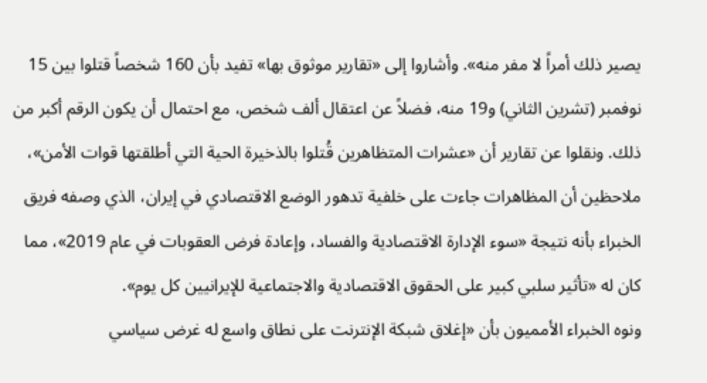يصير ذلك أمراً لا مفر منه». وأشاروا إلى «تقارير موثوق بها» تفيد بأن 160 شخصاً قتلوا بين 15 نوفمبر (تشرين الثاني) و19 منه، فضلاً عن اعتقال ألف شخص، مع احتمال أن يكون الرقم أكبر من ذلك. ونقلوا عن تقارير أن «عشرات المتظاهرين قُتلوا بالذخيرة الحية التي أطلقتها قوات الأمن»، ملاحظين أن المظاهرات جاءت على خلفية تدهور الوضع الاقتصادي في إيران، الذي وصفه فريق الخبراء بأنه نتيجة «سوء الإدارة الاقتصادية والفساد، وإعادة فرض العقوبات في عام 2019»، مما كان له «تأثير سلبي كبير على الحقوق الاقتصادية والاجتماعية للإيرانيين كل يوم».
ونوه الخبراء الأمميون بأن «إغلاق شبكة الإنترنت على نطاق واسع له غرض سياسي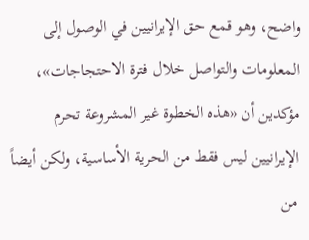واضح، وهو قمع حق الإيرانيين في الوصول إلى المعلومات والتواصل خلال فترة الاحتجاجات»، مؤكدين أن «هذه الخطوة غير المشروعة تحرم الإيرانيين ليس فقط من الحرية الأساسية، ولكن أيضاً من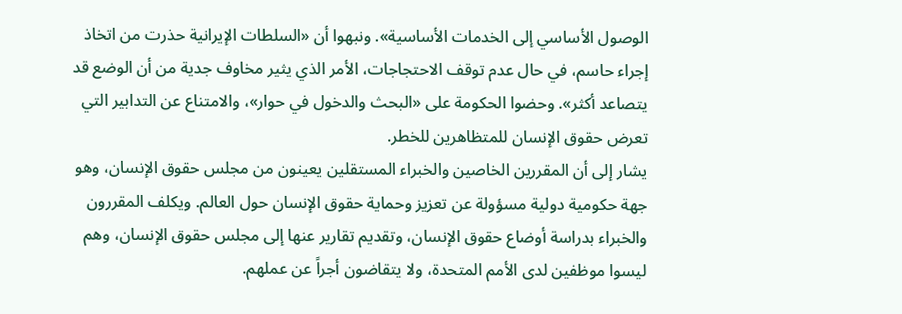الوصول الأساسي إلى الخدمات الأساسية». ونبهوا أن «السلطات الإيرانية حذرت من اتخاذ إجراء حاسم، في حال عدم توقف الاحتجاجات، الأمر الذي يثير مخاوف جدية من أن الوضع قد يتصاعد أكثر». وحضوا الحكومة على «البحث والدخول في حوار»، والامتناع عن التدابير التي تعرض حقوق الإنسان للمتظاهرين للخطر.
يشار إلى أن المقررين الخاصين والخبراء المستقلين يعينون من مجلس حقوق الإنسان، وهو جهة حكومية دولية مسؤولة عن تعزيز وحماية حقوق الإنسان حول العالم. ويكلف المقررون والخبراء بدراسة أوضاع حقوق الإنسان، وتقديم تقارير عنها إلى مجلس حقوق الإنسان، وهم ليسوا موظفين لدى الأمم المتحدة، ولا يتقاضون أجراً عن عملهم.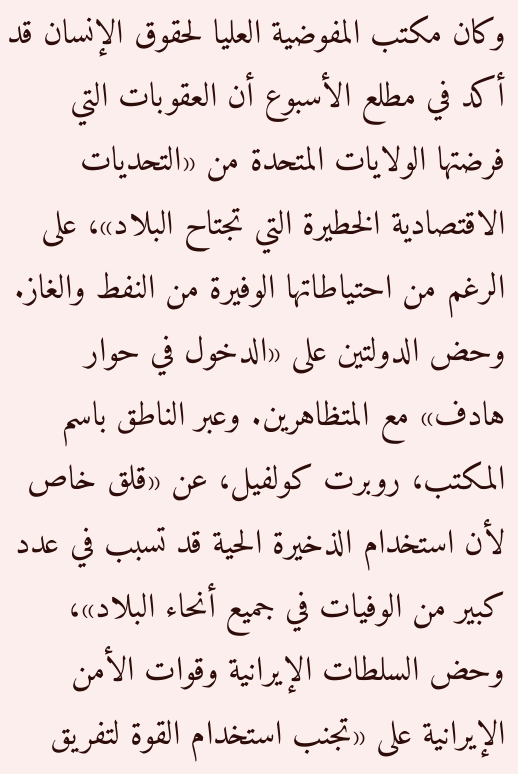وكان مكتب المفوضية العليا لحقوق الإنسان قد أكد في مطلع الأسبوع أن العقوبات التي فرضتها الولايات المتحدة من «التحديات الاقتصادية الخطيرة التي تجتاح البلاد»، على الرغم من احتياطاتها الوفيرة من النفط والغاز. وحض الدولتين على «الدخول في حوار هادف» مع المتظاهرين. وعبر الناطق باسم المكتب، روبرت كولفيل، عن «قلق خاص لأن استخدام الذخيرة الحية قد تسبب في عدد كبير من الوفيات في جميع أنحاء البلاد»، وحض السلطات الإيرانية وقوات الأمن الإيرانية على «تجنب استخدام القوة لتفريق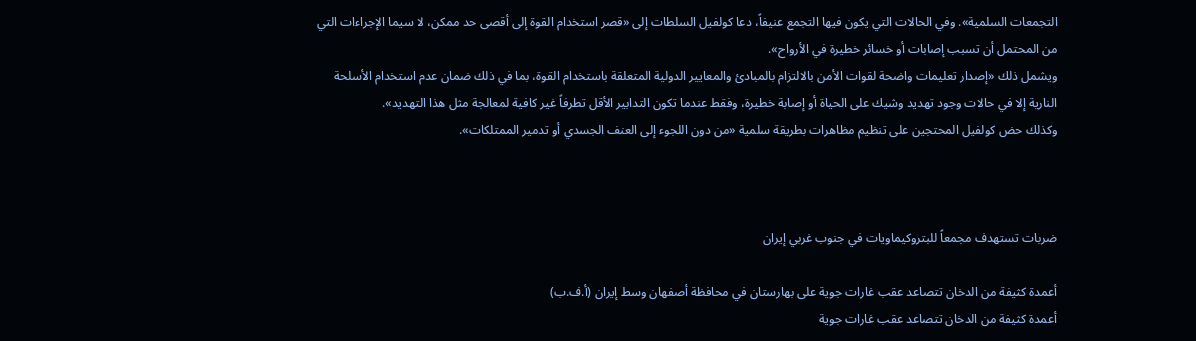التجمعات السلمية». وفي الحالات التي يكون فيها التجمع عنيفاً، دعا كولفيل السلطات إلى «قصر استخدام القوة إلى أقصى حد ممكن، لا سيما الإجراءات التي من المحتمل أن تسبب إصابات أو خسائر خطيرة في الأرواح».
ويشمل ذلك «إصدار تعليمات واضحة لقوات الأمن بالالتزام بالمبادئ والمعايير الدولية المتعلقة باستخدام القوة، بما في ذلك ضمان عدم استخدام الأسلحة النارية إلا في حالات وجود تهديد وشيك على الحياة أو إصابة خطيرة، وفقط عندما تكون التدابير الأقل تطرفاً غير كافية لمعالجة مثل هذا التهديد».
وكذلك حض كولفيل المحتجين على تنظيم مظاهرات بطريقة سلمية «من دون اللجوء إلى العنف الجسدي أو تدمير الممتلكات».



ضربات تستهدف مجمعاً للبتروكيماويات في جنوب غربي إيران

أعمدة كثيفة من الدخان تتصاعد عقب غارات جوية على بهارستان في محافظة أصفهان وسط إيران (أ.ف.ب)
أعمدة كثيفة من الدخان تتصاعد عقب غارات جوية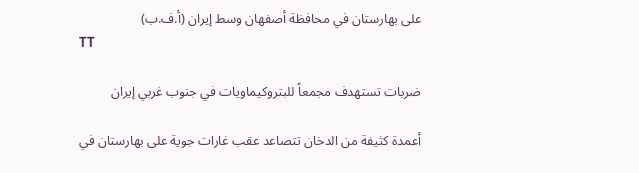على بهارستان في محافظة أصفهان وسط إيران (أ.ف.ب)
TT

ضربات تستهدف مجمعاً للبتروكيماويات في جنوب غربي إيران

أعمدة كثيفة من الدخان تتصاعد عقب غارات جوية على بهارستان في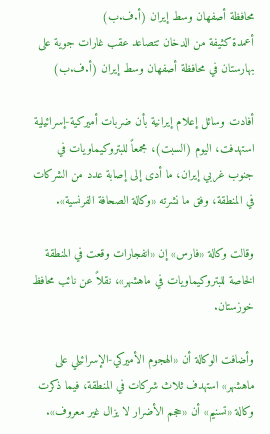محافظة أصفهان وسط إيران (أ.ف.ب)
أعمدة كثيفة من الدخان تتصاعد عقب غارات جوية على بهارستان في محافظة أصفهان وسط إيران (أ.ف.ب)

أفادت وسائل إعلام إيرانية بأن ضربات أميركية-إسرائيلية استهدفت، اليوم (السبت)، مجمعاً للبتروكيماويات في جنوب غربي إيران، ما أدى إلى إصابة عدد من الشركات في المنطقة، وفق ما نشرته «وكالة الصحافة الفرنسية».

وقالت وكالة «فارس» إن «انفجارات وقعت في المنطقة الخاصة للبتروكيماويات في ماهشهر»، نقلاً عن نائب محافظ خوزستان.

وأضافت الوكالة أن «الهجوم الأميركي-الإسرائيلي على ماهشهر» استهدف ثلاث شركات في المنطقة، فيما ذكرت وكالة «تسنيم» أن «حجم الأضرار لا يزال غير معروف».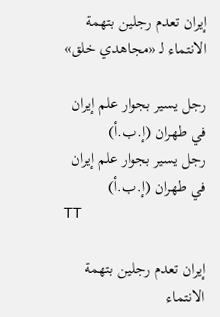إيران تعدم رجلين بتهمة الانتماء لـ «مجاهدي خلق»

رجل يسير بجوار علم إيران في طهران (إ.ب.أ)
رجل يسير بجوار علم إيران في طهران (إ.ب.أ)
TT

إيران تعدم رجلين بتهمة الانتماء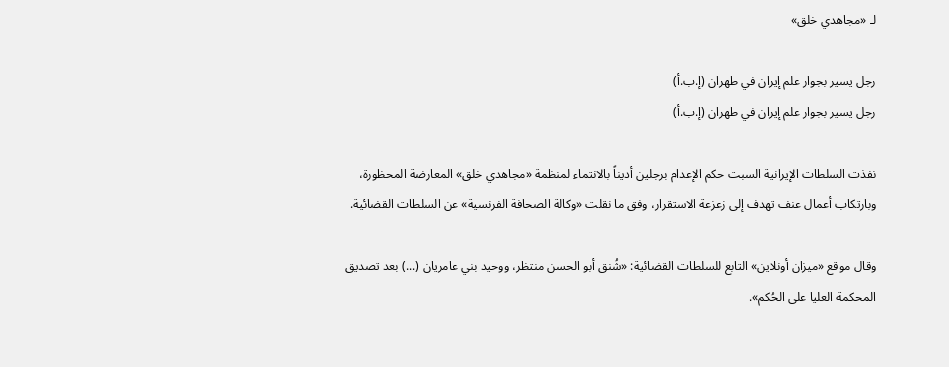لـ «مجاهدي خلق»

رجل يسير بجوار علم إيران في طهران (إ.ب.أ)
رجل يسير بجوار علم إيران في طهران (إ.ب.أ)

نفذت السلطات الإيرانية السبت حكم الإعدام برجلين أديناً بالانتماء لمنظمة «مجاهدي خلق» المعارضة المحظورة، وبارتكاب أعمال عنف تهدف إلى زعزعة الاستقرار، وفق ما نقلت «وكالة الصحافة الفرنسية» عن السلطات القضائية.

وقال موقع «ميزان أونلاين» التابع للسلطات القضائية: «شُنق أبو الحسن منتظر، ووحيد بني عامريان (...) بعد تصديق المحكمة العليا على الحُكم».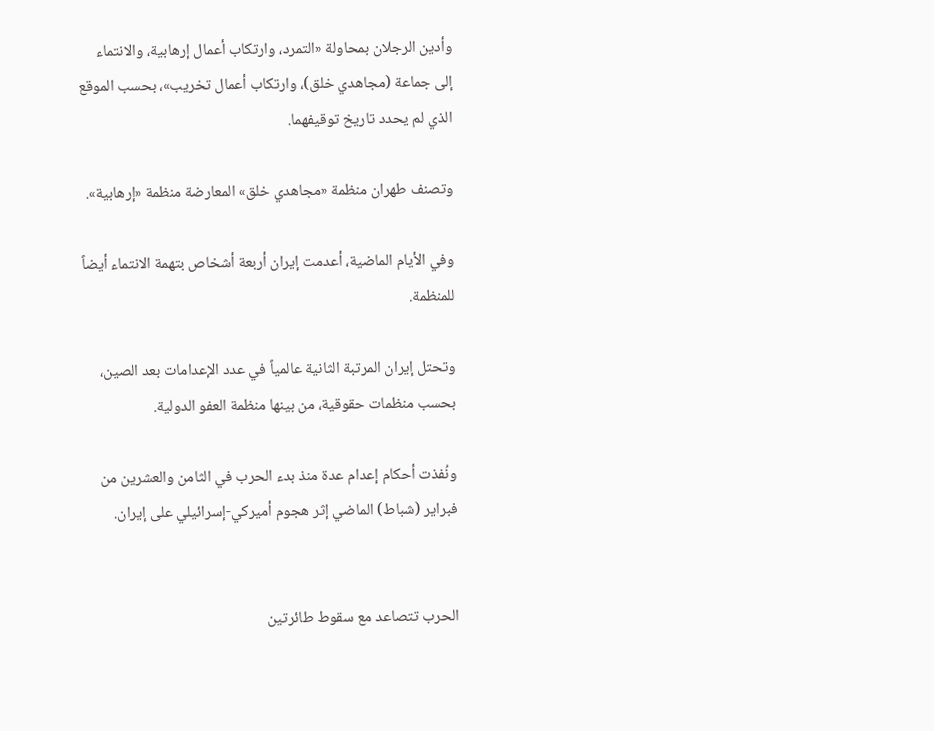وأدين الرجلان بمحاولة «التمرد، وارتكاب أعمال إرهابية، والانتماء إلى جماعة (مجاهدي خلق)، وارتكاب أعمال تخريب»، بحسب الموقع الذي لم يحدد تاريخ توقيفهما.

وتصنف طهران منظمة «مجاهدي خلق» المعارضة منظمة «إرهابية».

وفي الأيام الماضية، أعدمت إيران أربعة أشخاص بتهمة الانتماء أيضاً للمنظمة.

وتحتل إيران المرتبة الثانية عالمياً في عدد الإعدامات بعد الصين، بحسب منظمات حقوقية، من بينها منظمة العفو الدولية.

ونُفذت أحكام إعدام عدة منذ بدء الحرب في الثامن والعشرين من فبراير (شباط) الماضي إثر هجوم أميركي-إسرائيلي على إيران.


الحرب تتصاعد مع سقوط طائرتين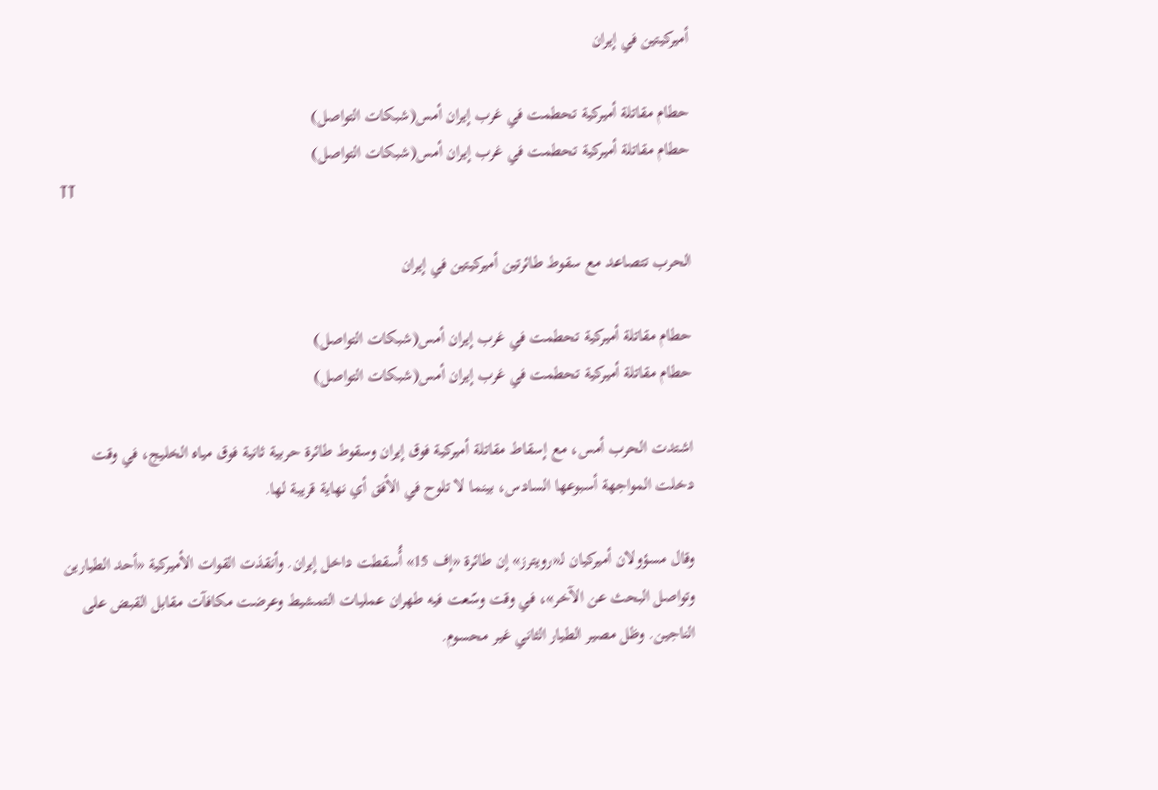أميركيتين في إيران

حطام مقاتلة أميركية تحطمت في غرب إيران أمس(شبكات التواصل)
حطام مقاتلة أميركية تحطمت في غرب إيران أمس(شبكات التواصل)
TT

الحرب تتصاعد مع سقوط طائرتين أميركيتين في إيران

حطام مقاتلة أميركية تحطمت في غرب إيران أمس(شبكات التواصل)
حطام مقاتلة أميركية تحطمت في غرب إيران أمس(شبكات التواصل)

اشتدت الحرب أمس، مع إسقاط مقاتلة أميركية فوق إيران وسقوط طائرة حربية ثانية فوق مياه الخليج، في وقت دخلت المواجهة أسبوعها السادس، بينما لا تلوح في الأفق أي نهاية قريبة لها.

وقال مسؤولان أميركيان لـ«رويترز» إن طائرة «إف 15» أُسقطت داخل إيران. وأنقذت القوات الأميركية «أحد الطيارين وتواصل البحث عن الآخر»، في وقت وسّعت فيه طهران عمليات التمشيط وعرضت مكافآت مقابل القبض على الناجين. وظل مصير الطيار الثاني غير محسوم.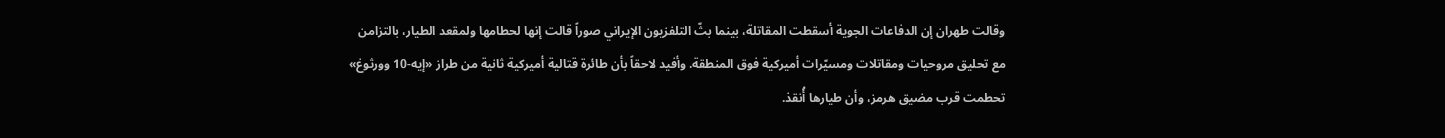وقالت طهران إن الدفاعات الجوية أسقطت المقاتلة، بينما بثّ التلفزيون الإيراني صوراً قالت إنها لحطامها ولمقعد الطيار، بالتزامن مع تحليق مروحيات ومقاتلات ومسيّرات أميركية فوق المنطقة. وأفيد لاحقاً بأن طائرة قتالية أميركية ثانية من طراز «إيه-10 وورثوغ» تحطمت قرب مضيق هرمز، وأن طيارها أُنقذ.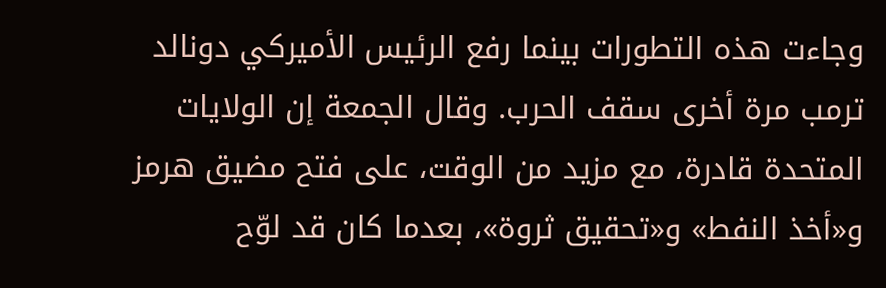وجاءت هذه التطورات بينما رفع الرئيس الأميركي دونالد ترمب مرة أخرى سقف الحرب. وقال الجمعة إن الولايات المتحدة قادرة، مع مزيد من الوقت، على فتح مضيق هرمز و«أخذ النفط» و«تحقيق ثروة»، بعدما كان قد لوّح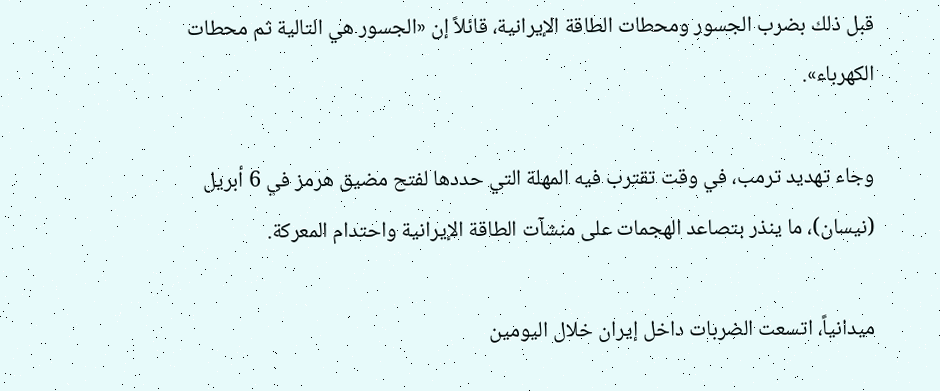قبل ذلك بضرب الجسور ومحطات الطاقة الإيرانية، قائلاً إن «الجسور هي التالية ثم محطات الكهرباء».

وجاء تهديد ترمب، في وقت تقترب فيه المهلة التي حددها لفتح مضيق هرمز في 6 أبريل (نيسان)، ما ينذر بتصاعد الهجمات على منشآت الطاقة الإيرانية واحتدام المعركة.

ميدانياً، اتسعت الضربات داخل إيران خلال اليومين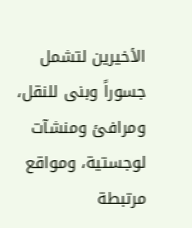الأخيرين لتشمل جسوراً وبنى للنقل، ومرافئ ومنشآت لوجستية، ومواقع مرتبطة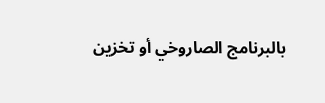بالبرنامج الصاروخي أو تخزين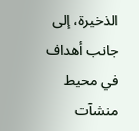الذخيرة، إلى جانب أهداف في محيط منشآت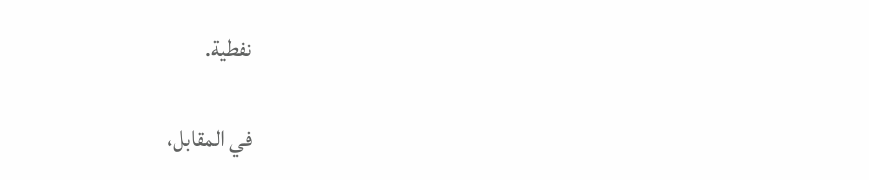نفطية.

في المقابل،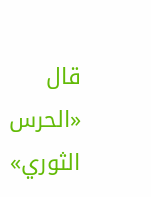قال «الحرس الثوري»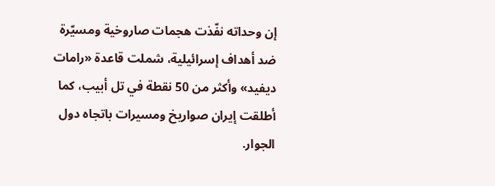إن وحداته نفّذت هجمات صاروخية ومسيّرة ضد أهداف إسرائيلية، شملت قاعدة «رامات ديفيد» وأكثر من 50 نقطة في تل أبيب، كما أطلقت إيران صواريخ ومسيرات باتجاه دول الجوار.